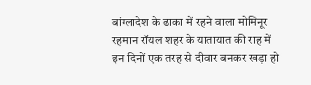बांग्लादेश के ढाका में रहने वाला मोमिनूर रहमान रॉयल शहर के यातायात की राह में इन दिनों एक तरह से दीवार बनकर खड़ा हो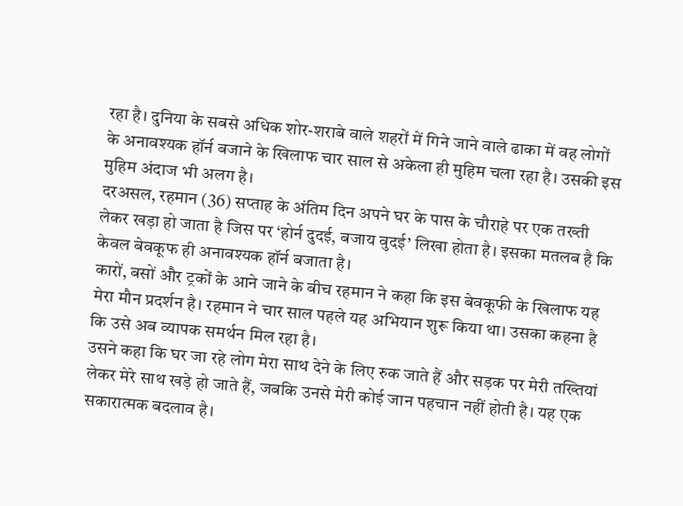रहा है। दुनिया के सबसे अधिक शोर-शराबे वाले शहरों में गिने जाने वाले ढाका में वह लोगों के अनावश्यक हॉर्न बजाने के खिलाफ चार साल से अकेला ही मुहिम चला रहा है। उसकी इस मुहिम अंदाज भी अलग है।
दरअसल, रहमान (36) सप्ताह के अंतिम दिन अपने घर के पास के चौराहे पर एक तख्ती लेकर खड़ा हो जाता है जिस पर ‘होर्न दुदई, बजाय वुदई’ लिखा होता है। इसका मतलब है कि केवल बेवकूफ ही अनावश्यक हॉर्न बजाता है।
कारों, बसों और ट्रकों के आने जाने के बीच रहमान ने कहा कि इस बेवकूफी के खिलाफ यह मेरा मौन प्रदर्शन है। रहमान ने चार साल पहले यह अभियान शुरू किया था। उसका कहना है कि उसे अब व्यापक समर्थन मिल रहा है।
उसने कहा कि घर जा रहे लोग मेरा साथ देने के लिए रुक जाते हैं और सड़क पर मेरी तख्तियां लेकर मेरे साथ खड़े हो जाते हैं, जबकि उनसे मेरी कोई जान पहचान नहीं होती है। यह एक सकारात्मक बदलाव है।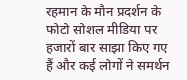रहमान के मौन प्रदर्शन के फोटो सोशल मीडिया पर हजारों बार साझा किए गए हैं और कई लोगों ने समर्थन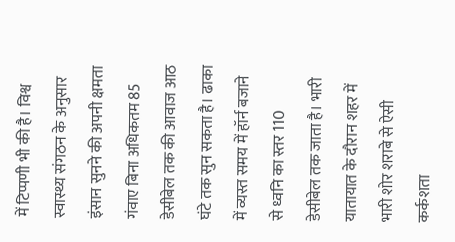में टिप्पणी भी की है। विश्व स्वास्थ्य संगठन के अनुसार इंसान सुनने की अपनी क्षमता गंवाए बिना अधिकतम 85 डेसीबेल तक की आवाज आठ घंटे तक सुन सकता है। ढाका में व्यस्त समय में हॉर्न बजाने से ध्वनि का स्तर 110 डेसीबेल तक जाता है। भारी यातायात के दौरान शहर में भारी शोर शराबे से ऐसी कर्कशता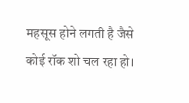महसूस होने लगती है जैसे कोई रॉक शो चल रहा हो।